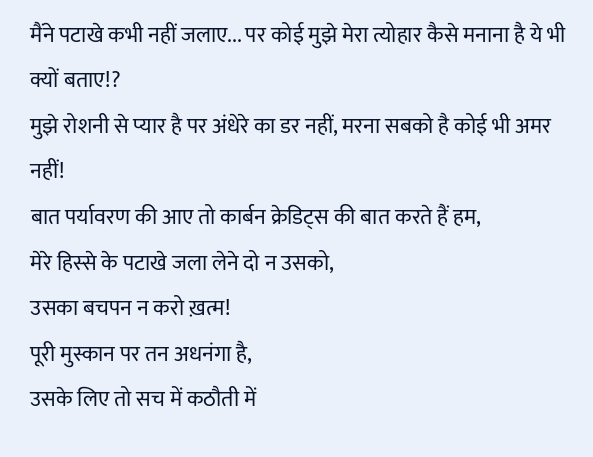मैंने पटाखे कभी नहीं जलाए... पर कोई मुझे मेरा त्योहार कैसे मनाना है ये भी क्यों बताए!?
मुझे रोशनी से प्यार है पर अंधेरे का डर नहीं, मरना सबको है कोई भी अमर नहीं!
बात पर्यावरण की आए तो कार्बन क्रेडिट्स की बात करते हैं हम,
मेरे हिस्से के पटाखे जला लेने दो न उसको,
उसका बचपन न करो ख़त्म!
पूरी मुस्कान पर तन अधनंगा है,
उसके लिए तो सच में कठौती में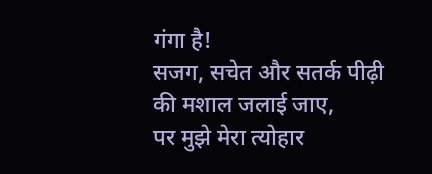गंगा है!
सजग, सचेत और सतर्क पीढ़ी की मशाल जलाई जाए,
पर मुझे मेरा त्योहार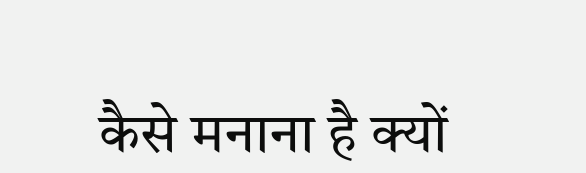कैसे मनाना है क्यों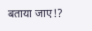बताया जाए!?